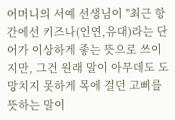어머니의 서예 선생님이 "최근 항간에선 키즈나(인연,유대)라는 단어가 이상하게 좋는 뜻으로 쓰이지만, 그건 원래 말이 아무데도 도망치지 못하게 목에 걸던 고삐를 뜻하는 말이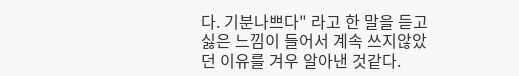다. 기분나쁘다" 라고 한 말을 듣고 싫은 느낌이 들어서 계속 쓰지않았던 이유를 겨우 알아낸 것같다.